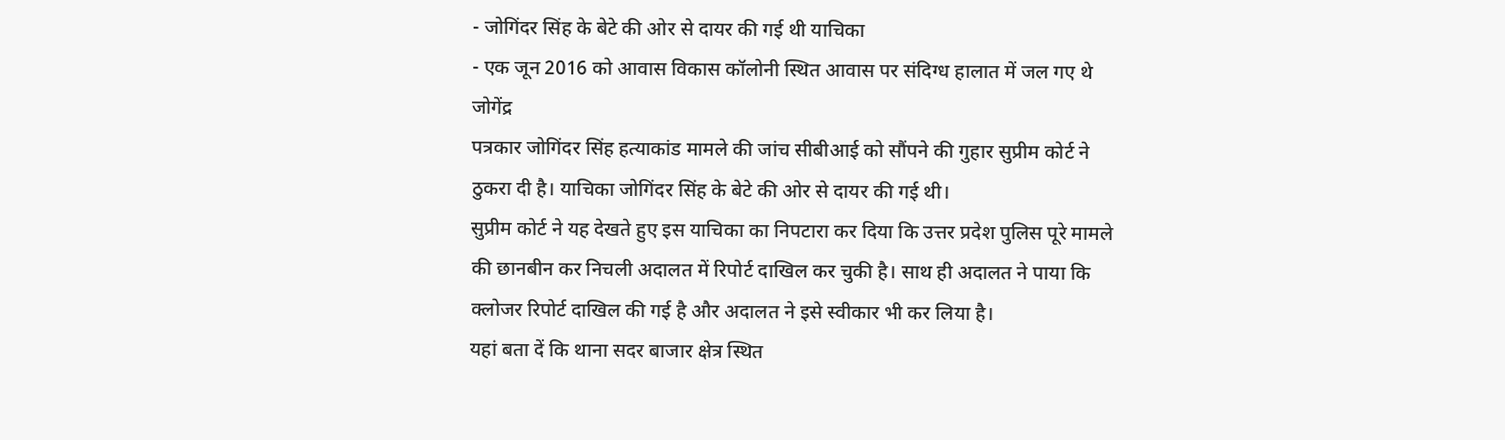- जोगिंदर सिंह के बेटे की ओर से दायर की गई थी याचिका
- एक जून 2016 को आवास विकास कॉलोनी स्थित आवास पर संदिग्ध हालात में जल गए थे जोगेंद्र
पत्रकार जोगिंदर सिंह हत्याकांड मामले की जांच सीबीआई को सौंपने की गुहार सुप्रीम कोर्ट ने ठुकरा दी है। याचिका जोगिंदर सिंह के बेटे की ओर से दायर की गई थी।
सुप्रीम कोर्ट ने यह देखते हुए इस याचिका का निपटारा कर दिया कि उत्तर प्रदेश पुलिस पूरे मामले की छानबीन कर निचली अदालत में रिपोर्ट दाखिल कर चुकी है। साथ ही अदालत ने पाया कि क्लोजर रिपोर्ट दाखिल की गई है और अदालत ने इसे स्वीकार भी कर लिया है।
यहां बता दें कि थाना सदर बाजार क्षेत्र स्थित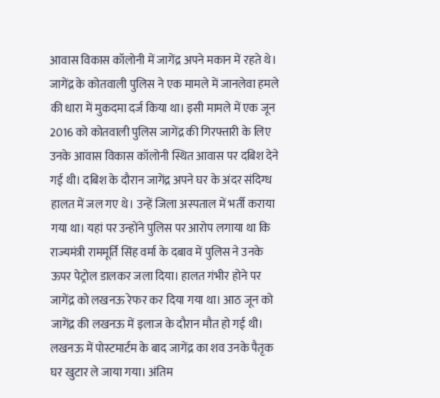आवास विकास कॉलोनी में जागेंद्र अपने मकान में रहते थे। जागेंद्र के कोतवाली पुलिस ने एक मामले में जानलेवा हमले की धारा में मुकदमा दर्ज किया था। इसी मामले में एक जून 2016 को कोतवाली पुलिस जागेंद्र की गिरफ्तारी के लिए उनके आवास विकास कॉलोनी स्थित आवास पर दबिश देने गई थी। दबिश के दौरान जागेंद्र अपने घर के अंदर संदिग्ध हालत में जल गए थे। उन्हें जिला अस्पताल में भर्ती कराया गया था। यहां पर उन्होंने पुलिस पर आरोप लगाया था कि राज्यमंत्री राममूर्ति सिंह वर्मा के दबाव में पुलिस ने उनके ऊपर पेट्रोल डालकर जला दिया। हालत गंभीर होने पर जागेंद्र को लखनऊ रेफर कर दिया गया था। आठ जून को जागेंद्र की लखनऊ में इलाज के दौरान मौत हो गई थी। लखनऊ में पोस्टमार्टम के बाद जागेंद्र का शव उनके पैतृक घर खुटार ले जाया गया। अंतिम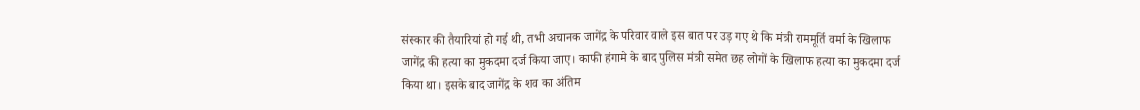संस्कार की तैयारियां हो गई थी, तभी अचानक जागेंद्र के परिवार वाले इस बात पर उड़ गए थे कि मंत्री राममूर्ति वर्मा के खिलाफ जागेंद्र की हत्या का मुकदमा दर्ज किया जाए। काफी हंगामे के बाद पुलिस मंत्री समेत छह लोगों के खिलाफ हत्या का मुकदमा दर्ज किया था। इसके बाद जागेंद्र के शव का अंतिम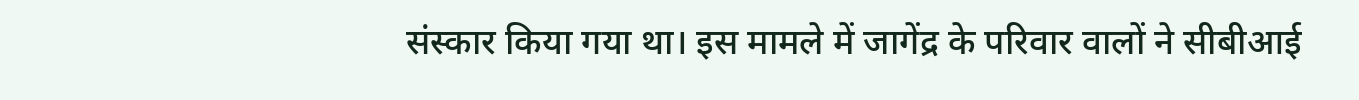संस्कार किया गया था। इस मामले में जागेंद्र के परिवार वालों ने सीबीआई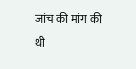जांच की मांग की थी